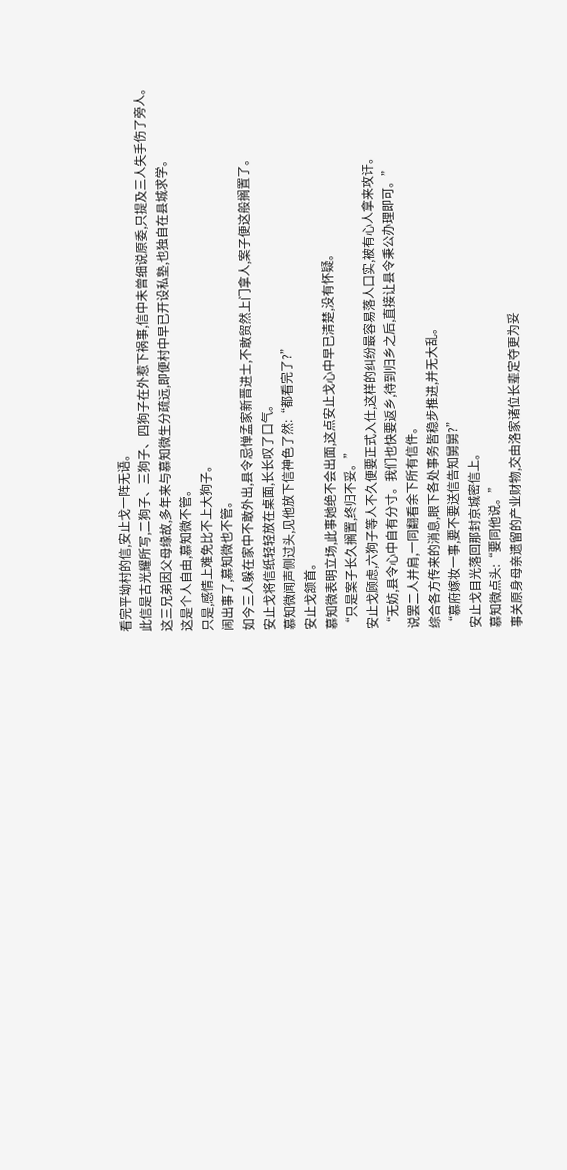看完平坳村的信,安止戈一阵无语。
此信是古光耀所写,二狗子、三狗子、四狗子在外惹下祸事,信中未曾细说原委,只提及三人失手伤了旁人。
这三兄弟因父母缘故,多年来与慕知微生分疏远,即便村中早已开设私塾,也独自在县城求学。
这是个人自由,慕知微不管。
只是,感情上难免比不上大狗子。
闹出事了,慕知微也不管。
如今三人躲在家中不敢外出,县令忌惮孟家新晋进士,不敢贸然上门拿人,案子便这般搁置了。
安止戈将信纸轻轻放在桌面,长长叹了口气。
慕知微闻声侧过头,见他放下信神色了然:“都看完了?”
安止戈颔首。
慕知微表明立场,此事她绝不会出面,这点安止戈心中早已清楚,没有怀疑。
“只是案子长久搁置,终归不妥。”
安止戈顾虑,六狗子等人不久便要正式入仕,这样的纠纷最容易落人口实,被有心人拿来攻讦。
“无妨,县令心中自有分寸。我们也快要返乡,待到归乡之后,直接让县令秉公办理即可。”
说罢二人并肩,一同翻看余下所有信件。
综合各方传来的消息,眼下各处事务皆稳步推进,并无大乱。
“慕府嫁妆一事,要不要送信告知舅舅?”
安止戈目光落回那封京城密信上。
慕知微点头:“要同他说。”
事关原身母亲遗留的产业财物,交由洛家诸位长辈定夺更为妥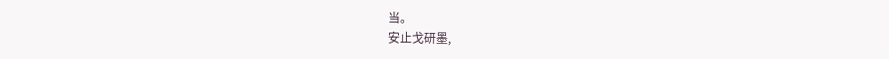当。
安止戈研墨,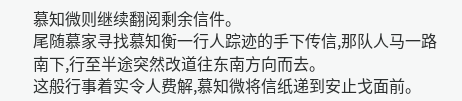慕知微则继续翻阅剩余信件。
尾随慕家寻找慕知衡一行人踪迹的手下传信,那队人马一路南下,行至半途突然改道往东南方向而去。
这般行事着实令人费解,慕知微将信纸递到安止戈面前。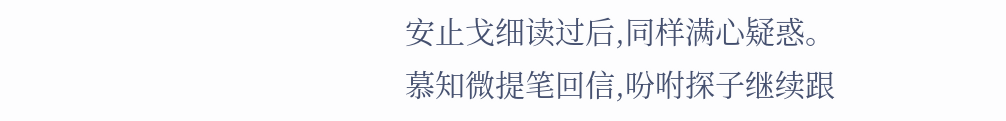安止戈细读过后,同样满心疑惑。
慕知微提笔回信,吩咐探子继续跟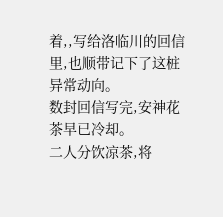着,,写给洛临川的回信里,也顺带记下了这桩异常动向。
数封回信写完,安神花茶早已冷却。
二人分饮凉茶,将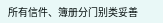所有信件、簿册分门别类妥善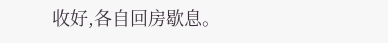收好,各自回房歇息。